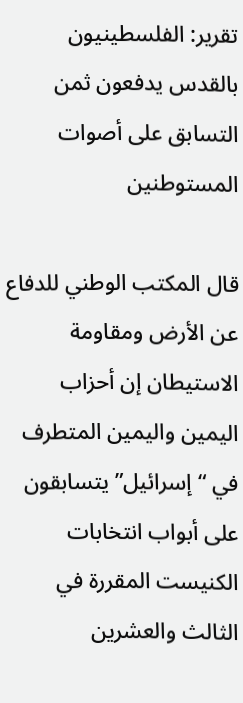تقرير: الفلسطينيون بالقدس يدفعون ثمن التسابق على أصوات المستوطنين

قال المكتب الوطني للدفاع عن الأرض ومقاومة الاستيطان إن أحزاب اليمين واليمين المتطرف في “إسرائيل” يتسابقون على أبواب انتخابات الكنيست المقررة في الثالث والعشرين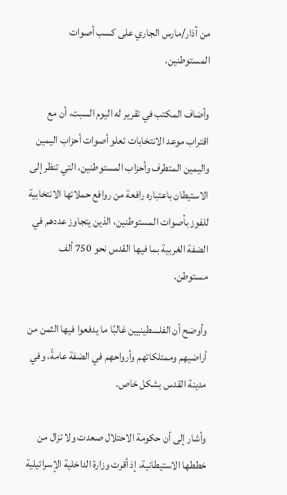من آذار/مارس الجاري على كسب أصوات المستوطنين.

وأضاف المكتب في تقرير له اليوم السبت، أن مع اقتراب موعد الانتخابات تعلو أصوات أحزاب اليمين واليمين المتطرف وأحزاب المستوطنين، التي تنظر إلى الاستيطان باعتباره رافعة من روافع حملاتها الانتخابية للفوز بأصوات المستوطنين، الذين يتجاوز عددهم في الضفة الغربية بما فيها القدس نحو 750 ألف مستوطن.

وأوضح أن الفلسطينيين غالبًا ما يدفعوا فيها الثمن من أراضيهم وممتلكاتهم وأرواحهم في الضفة عامةً، وفي مدينة القدس بشكل خاص.

وأشار إلى أن حكومة الاحتلال صعدت ولا تزال من خططها الاستيطانية، إذ أقرت وزارة الداخلية الإسرائيلية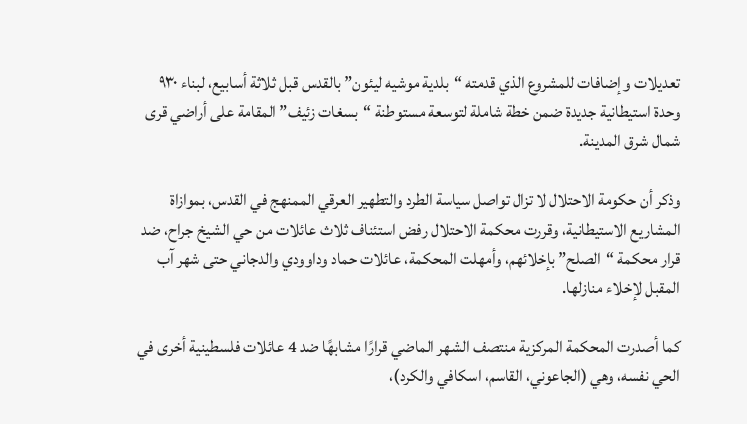تعديلات وإضافات للمشروع الذي قدمته “بلدية موشيه ليئون” بالقدس قبل ثلاثة أسابيع، لبناء ٩٣٠ وحدة استيطانية جديدة ضمن خطة شاملة لتوسعة مستوطنة “بسغات زئيف” المقامة على أراضي قرى شمال شرق المدينة.

وذكر أن حكومة الاحتلال لا تزال تواصل سياسة الطرد والتطهير العرقي الممنهج في القدس، بموازاة المشاريع الاستيطانية، وقررت محكمة الاحتلال رفض استئناف ثلاث عائلات من حي الشيخ جراح، ضد قرار محكمة “الصلح” بإخلائهم، وأمهلت المحكمة، عائلات حماد وداوودي والدجاني حتى شهر آب المقبل لإخلاء منازلها.

كما أصدرت المحكمة المركزية منتصف الشهر الماضي قرارًا مشابهًا ضد 4 عائلات فلسطينية أخرى في الحي نفسه، وهي (الجاعوني، القاسم، اسكافي والكرد)،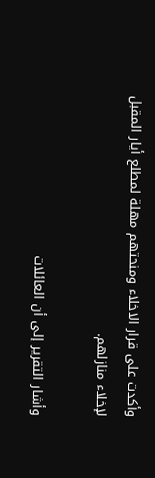وأكدت على قرار الاخلاء ومنحتهم مهلة لمطلع أيار المقبل لإخلاء منازلهم.

وأشار التقرير إلى أن العائلات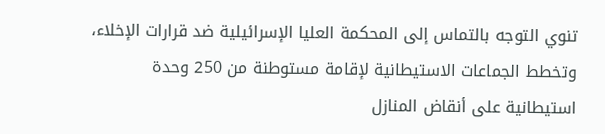تنوي التوجه بالتماس إلى المحكمة العليا الإسرائيلية ضد قرارات الإخلاء، وتخطط الجماعات الاستيطانية لإقامة مستوطنة من 250 وحدة استيطانية على أنقاض المنازل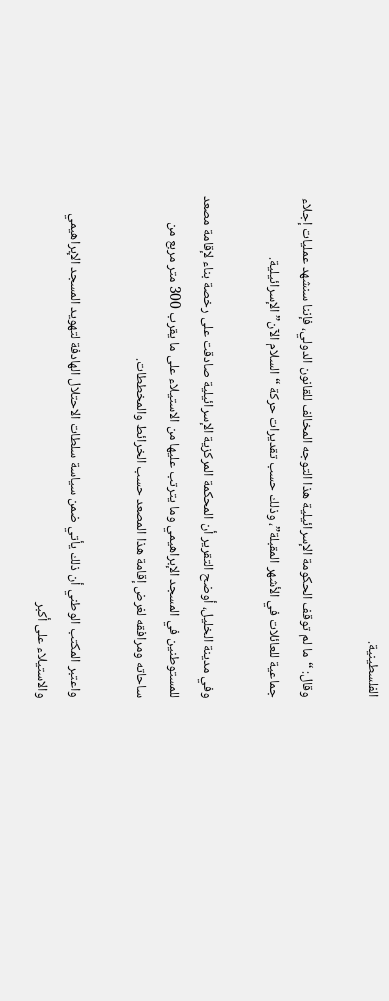الفلسطينية.

وقال: “ما لم توقف الحكومة الإسرائيلية هذا التوجه المخالف للقانون الدولي، فإننا سنشهد عمليات إجلاء جماعية للعائلات في الأشهر المقبلة”، وذلك حسب تقديرات حركة “السلام الآن” الإسرائيلية.

وفي مدينة الخليل، أوضح التقرير أن المحكمة المركزية الإسرائيلية صادقت على رخصة بناء لإقامة مصعد للمستوطنين في المسجد الإبراهيمي وما يترتب عليها من الاستيلاء على ما يقرب 300 متر مربع من ساحاته ومرافقه لغرض إقامة هذا المصعد حسب الخرائط والمخططات.

واعتبر المكتب الوطني أن ذلك يأتي ضمن سياسة سلطات الاحتلال الهادفة لتهويد المسجد الإبراهيمي والاستيلاء على أكبر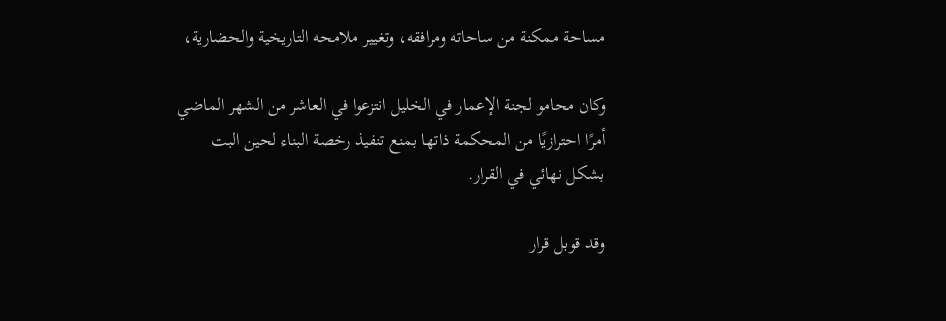مساحة ممكنة من ساحاته ومرافقه، وتغيير ملامحه التاريخية والحضارية،

وكان محامو لجنة الإعمار في الخليل انتزعوا في العاشر من الشهر الماضي أمرًا احترازيًا من المحكمة ذاتها بمنع تنفيذ رخصة البناء لحين البت بشكل نهائي في القرار.

وقد قوبل قرار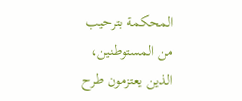المحكمة بترحيب من المستوطنين، الذين يعتزمون طرح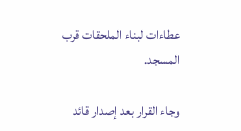عطاءات لبناء الملحقات قرب المسجد.

وجاء القرار بعد إصدار قائد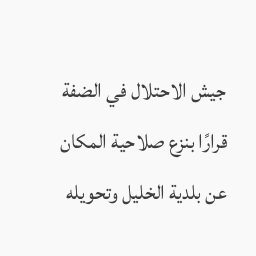جيش الاحتلال في الضفة قرارًا بنزع صلاحية المكان عن بلدية الخليل وتحويله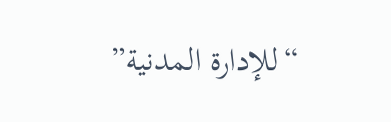“للإدارة المدنية”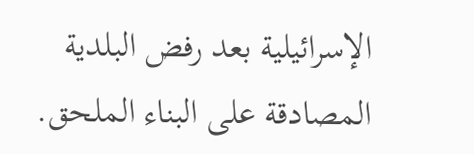الإسرائيلية بعد رفض البلدية المصادقة على البناء الملحق.